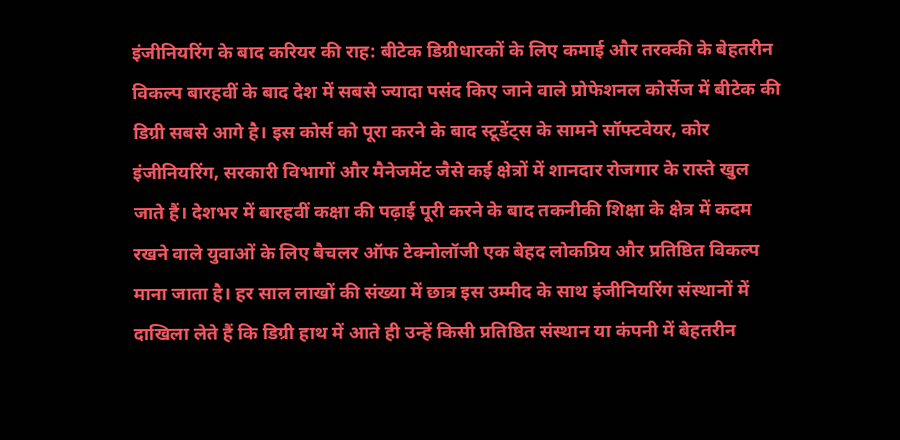इंजीनियरिंग के बाद करियर की राह: बीटेक डिग्रीधारकों के लिए कमाई और तरक्की के बेहतरीन विकल्प बारहवीं के बाद देश में सबसे ज्यादा पसंद किए जाने वाले प्रोफेशनल कोर्सेज में बीटेक की डिग्री सबसे आगे है। इस कोर्स को पूरा करने के बाद स्टूडेंट्स के सामने सॉफ्टवेयर, कोर इंजीनियरिंग, सरकारी विभागों और मैनेजमेंट जैसे कई क्षेत्रों में शानदार रोजगार के रास्ते खुल जाते हैं। देशभर में बारहवीं कक्षा की पढ़ाई पूरी करने के बाद तकनीकी शिक्षा के क्षेत्र में कदम रखने वाले युवाओं के लिए बैचलर ऑफ टेक्नोलॉजी एक बेहद लोकप्रिय और प्रतिष्ठित विकल्प माना जाता है। हर साल लाखों की संख्या में छात्र इस उम्मीद के साथ इंजीनियरिंग संस्थानों में दाखिला लेते हैं कि डिग्री हाथ में आते ही उन्हें किसी प्रतिष्ठित संस्थान या कंपनी में बेहतरीन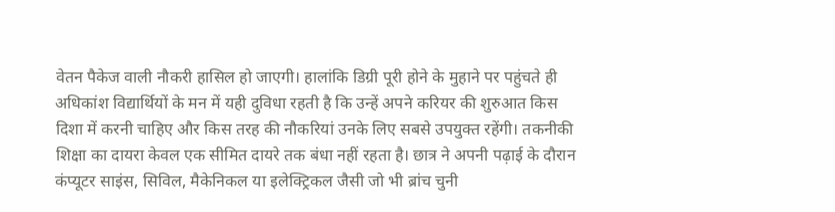वेतन पैकेज वाली नौकरी हासिल हो जाएगी। हालांकि डिग्री पूरी होने के मुहाने पर पहुंचते ही अधिकांश विद्यार्थियों के मन में यही दुविधा रहती है कि उन्हें अपने करियर की शुरुआत किस दिशा में करनी चाहिए और किस तरह की नौकरियां उनके लिए सबसे उपयुक्त रहेंगी। तकनीकी शिक्षा का दायरा केवल एक सीमित दायरे तक बंधा नहीं रहता है। छात्र ने अपनी पढ़ाई के दौरान कंप्यूटर साइंस, सिविल, मैकेनिकल या इलेक्ट्रिकल जैसी जो भी ब्रांच चुनी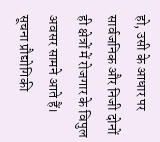हो, उसी के आधार पर सार्वजनिक और निजी दोनों ही क्षेत्रों में रोजगार के विपुल अवसर सामने आते हैं। सूचना प्रौद्योगिकी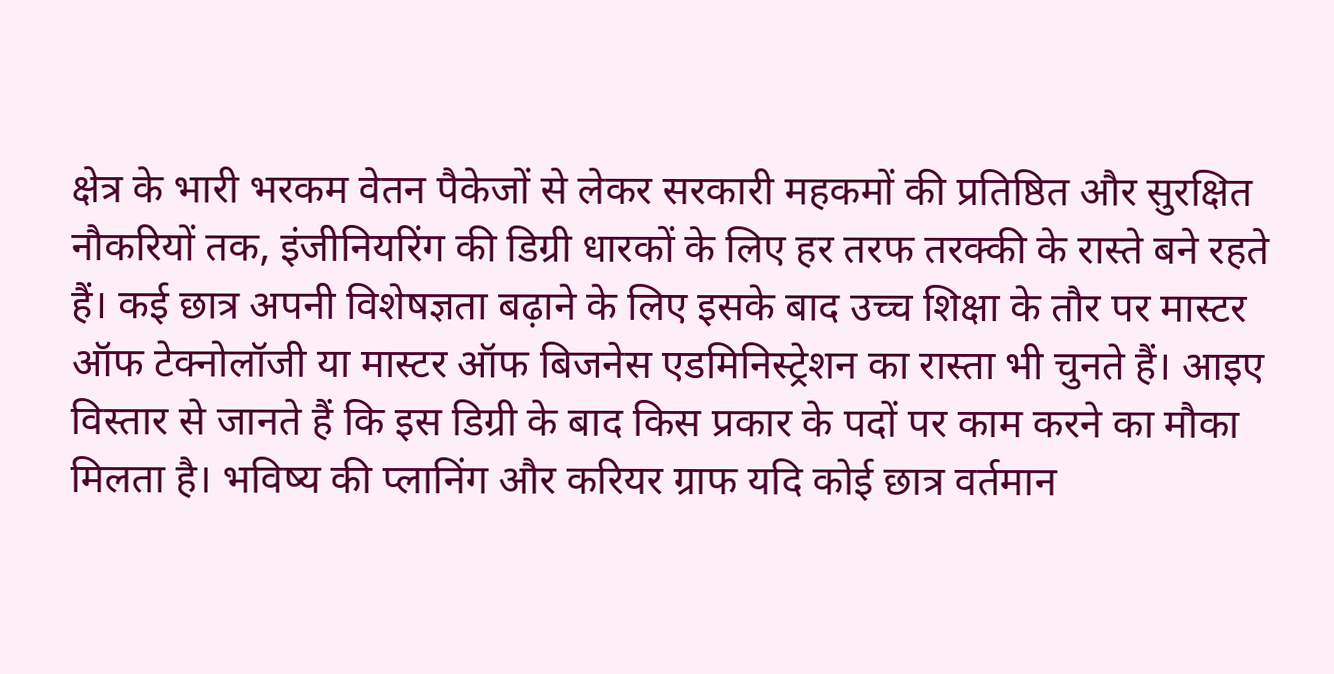क्षेत्र के भारी भरकम वेतन पैकेजों से लेकर सरकारी महकमों की प्रतिष्ठित और सुरक्षित नौकरियों तक, इंजीनियरिंग की डिग्री धारकों के लिए हर तरफ तरक्की के रास्ते बने रहते हैं। कई छात्र अपनी विशेषज्ञता बढ़ाने के लिए इसके बाद उच्च शिक्षा के तौर पर मास्टर ऑफ टेक्नोलॉजी या मास्टर ऑफ बिजनेस एडमिनिस्ट्रेशन का रास्ता भी चुनते हैं। आइए विस्तार से जानते हैं कि इस डिग्री के बाद किस प्रकार के पदों पर काम करने का मौका मिलता है। भविष्य की प्लानिंग और करियर ग्राफ यदि कोई छात्र वर्तमान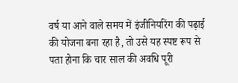वर्ष या आने वाले समय में इंजीनियरिंग की पढ़ाई की योजना बना रहा है, तो उसे यह स्पष्ट रूप से पता होना कि चार साल की अवधि पूरी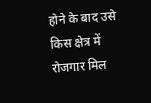होने के बाद उसे किस क्षेत्र में रोजगार मिल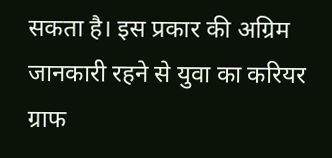सकता है। इस प्रकार की अग्रिम जानकारी रहने से युवा का करियर ग्राफ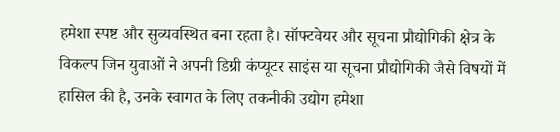हमेशा स्पष्ट और सुव्यवस्थित बना रहता है। सॉफ्टवेयर और सूचना प्रौद्योगिकी क्षेत्र के विकल्प जिन युवाओं ने अपनी डिग्री कंप्यूटर साइंस या सूचना प्रौद्योगिकी जैसे विषयों में हासिल की है, उनके स्वागत के लिए तकनीकी उद्योग हमेशा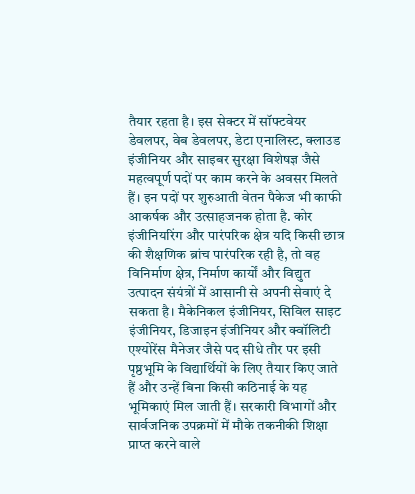तैयार रहता है। इस सेक्टर में सॉफ्टवेयर डेवलपर, वेब डेवलपर, डेटा एनालिस्ट, क्लाउड इंजीनियर और साइबर सुरक्षा विशेषज्ञ जैसे महत्वपूर्ण पदों पर काम करने के अवसर मिलते हैं। इन पदों पर शुरुआती वेतन पैकेज भी काफी आकर्षक और उत्साहजनक होता है. कोर इंजीनियरिंग और पारंपरिक क्षेत्र यदि किसी छात्र की शैक्षणिक ब्रांच पारंपरिक रही है, तो वह विनिर्माण क्षेत्र, निर्माण कार्यों और विद्युत उत्पादन संयंत्रों में आसानी से अपनी सेवाएं दे सकता है। मैकेनिकल इंजीनियर, सिविल साइट इंजीनियर, डिजाइन इंजीनियर और क्वॉलिटी एश्योरेंस मैनेजर जैसे पद सीधे तौर पर इसी पृष्ठभूमि के विद्यार्थियों के लिए तैयार किए जाते हैं और उन्हें बिना किसी कठिनाई के यह भूमिकाएं मिल जाती हैं। सरकारी विभागों और सार्वजनिक उपक्रमों में मौके तकनीकी शिक्षा प्राप्त करने वाले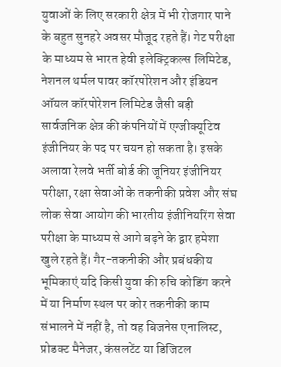युवाओं के लिए सरकारी क्षेत्र में भी रोजगार पाने के बहुत सुनहरे अवसर मौजूद रहते हैं। गेट परीक्षा के माध्यम से भारत हेवी इलेक्ट्रिकल्स लिमिटेड, नेशनल थर्मल पावर कॉरपोरेशन और इंडियन ऑयल कॉरपोरेशन लिमिटेड जैसी बड़ी सार्वजनिक क्षेत्र की कंपनियों में एग्जीक्यूटिव इंजीनियर के पद पर चयन हो सकता है। इसके अलावा रेलवे भर्ती बोर्ड की जूनियर इंजीनियर परीक्षा, रक्षा सेवाओं के तकनीकी प्रवेश और संघ लोक सेवा आयोग की भारतीय इंजीनियरिंग सेवा परीक्षा के माध्यम से आगे बढ़ने के द्वार हमेशा खुले रहते हैं। गैर-तकनीकी और प्रबंधकीय भूमिकाएं यदि किसी युवा की रुचि कोडिंग करने में या निर्माण स्थल पर कोर तकनीकी काम संभालने में नहीं है, तो वह बिजनेस एनालिस्ट, प्रोडक्ट मैनेजर, कंसलटेंट या डिजिटल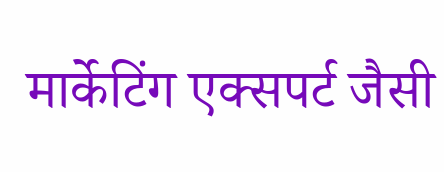मार्केटिंग एक्सपर्ट जैसी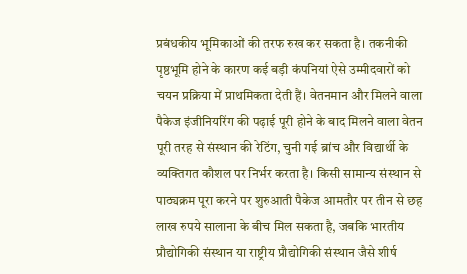प्रबंधकीय भूमिकाओं की तरफ रुख कर सकता है। तकनीकी पृष्ठभूमि होने के कारण कई बड़ी कंपनियां ऐसे उम्मीदवारों को चयन प्रक्रिया में प्राथमिकता देती हैं। वेतनमान और मिलने वाला पैकेज इंजीनियरिंग की पढ़ाई पूरी होने के बाद मिलने वाला वेतन पूरी तरह से संस्थान की रेटिंग, चुनी गई ब्रांच और विद्यार्थी के व्यक्तिगत कौशल पर निर्भर करता है। किसी सामान्य संस्थान से पाठ्यक्रम पूरा करने पर शुरुआती पैकेज आमतौर पर तीन से छह लाख रुपये सालाना के बीच मिल सकता है, जबकि भारतीय प्रौद्योगिकी संस्थान या राष्ट्रीय प्रौद्योगिकी संस्थान जैसे शीर्ष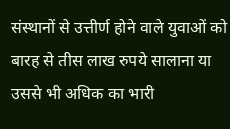संस्थानों से उत्तीर्ण होने वाले युवाओं को बारह से तीस लाख रुपये सालाना या उससे भी अधिक का भारी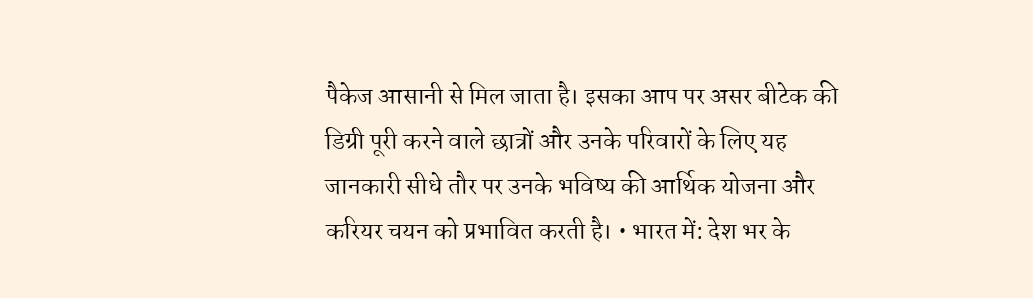पैकेज आसानी से मिल जाता है। इसका आप पर असर बीटेक की डिग्री पूरी करने वाले छात्रों और उनके परिवारों के लिए यह जानकारी सीधे तौर पर उनके भविष्य की आर्थिक योजना और करियर चयन को प्रभावित करती है। • भारत में: देश भर के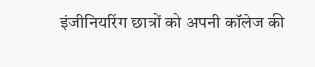इंजीनियरिंग छात्रों को अपनी कॉलेज की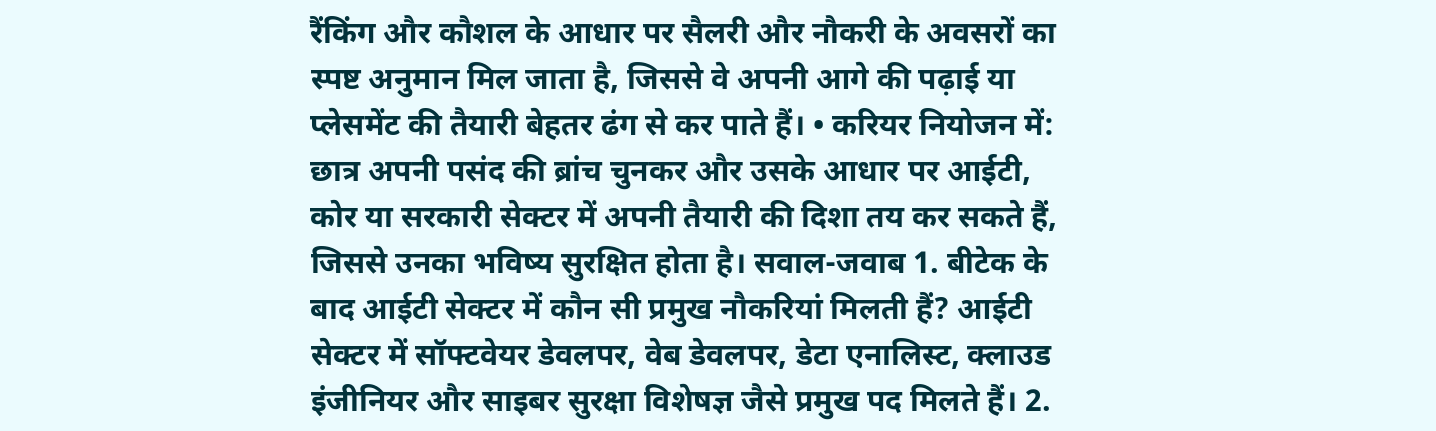रैंकिंग और कौशल के आधार पर सैलरी और नौकरी के अवसरों का स्पष्ट अनुमान मिल जाता है, जिससे वे अपनी आगे की पढ़ाई या प्लेसमेंट की तैयारी बेहतर ढंग से कर पाते हैं। • करियर नियोजन में: छात्र अपनी पसंद की ब्रांच चुनकर और उसके आधार पर आईटी, कोर या सरकारी सेक्टर में अपनी तैयारी की दिशा तय कर सकते हैं, जिससे उनका भविष्य सुरक्षित होता है। सवाल-जवाब 1. बीटेक के बाद आईटी सेक्टर में कौन सी प्रमुख नौकरियां मिलती हैं? आईटी सेक्टर में सॉफ्टवेयर डेवलपर, वेब डेवलपर, डेटा एनालिस्ट, क्लाउड इंजीनियर और साइबर सुरक्षा विशेषज्ञ जैसे प्रमुख पद मिलते हैं। 2.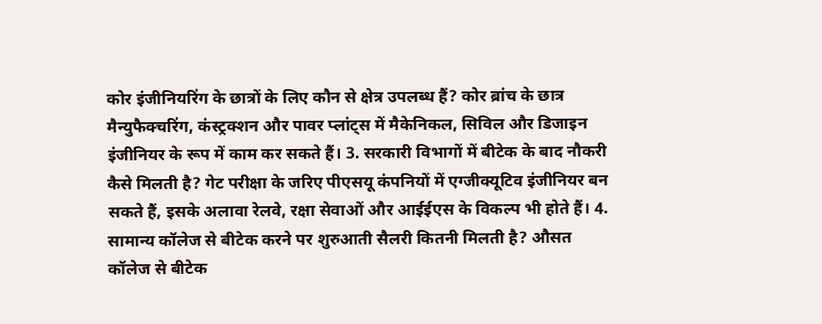कोर इंजीनियरिंग के छात्रों के लिए कौन से क्षेत्र उपलब्ध हैं? कोर ब्रांच के छात्र मैन्युफैक्चरिंग, कंस्ट्रक्शन और पावर प्लांट्स में मैकेनिकल, सिविल और डिजाइन इंजीनियर के रूप में काम कर सकते हैं। 3. सरकारी विभागों में बीटेक के बाद नौकरी कैसे मिलती है? गेट परीक्षा के जरिए पीएसयू कंपनियों में एग्जीक्यूटिव इंजीनियर बन सकते हैं, इसके अलावा रेलवे, रक्षा सेवाओं और आईईएस के विकल्प भी होते हैं। 4. सामान्य कॉलेज से बीटेक करने पर शुरुआती सैलरी कितनी मिलती है? औसत कॉलेज से बीटेक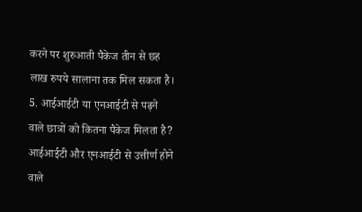करने पर शुरुआती पैकेज तीन से छह लाख रुपये सालाना तक मिल सकता है। 5. आईआईटी या एनआईटी से पढ़ने वाले छात्रों को कितना पैकेज मिलता है? आईआईटी और एनआईटी से उत्तीर्ण होने वाले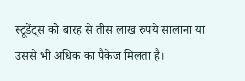स्टूडेंट्स को बारह से तीस लाख रुपये सालाना या उससे भी अधिक का पैकेज मिलता है।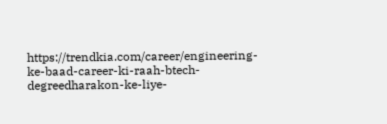https://trendkia.com/career/engineering-ke-baad-career-ki-raah-btech-degreedharakon-ke-liye-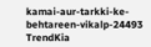kamai-aur-tarkki-ke-behtareen-vikalp-24493 TrendKia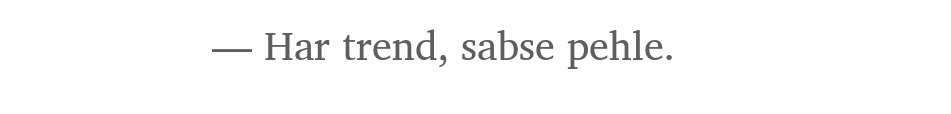— Har trend, sabse pehle.